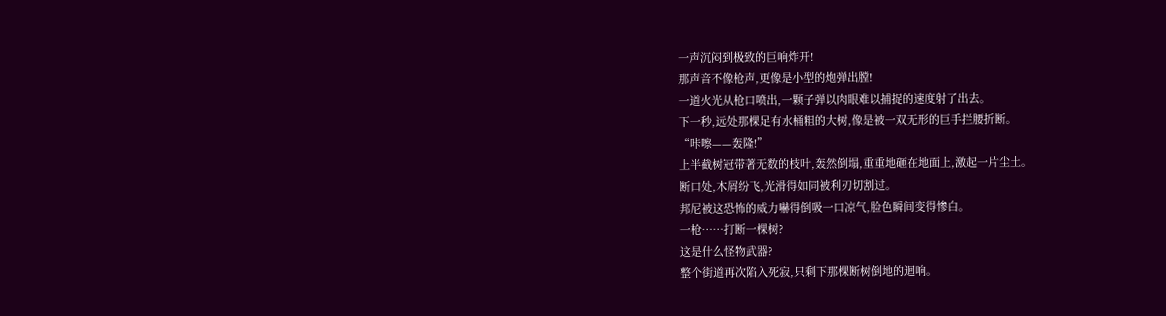一声沉闷到极致的巨响炸开!
那声音不像枪声,更像是小型的炮弹出膛!
一道火光从枪口喷出,一颗子弹以肉眼难以捕捉的速度射了出去。
下一秒,远处那棵足有水桶粗的大树,像是被一双无形的巨手拦腰折断。
“咔嚓——轰隆!”
上半截树冠带著无数的枝叶,轰然倒塌,重重地砸在地面上,激起一片尘土。
断口处,木屑纷飞,光滑得如同被利刃切割过。
邦尼被这恐怖的威力嚇得倒吸一口凉气,脸色瞬间变得惨白。
一枪……打断一棵树?
这是什么怪物武器?
整个街道再次陷入死寂,只剩下那棵断树倒地的迴响。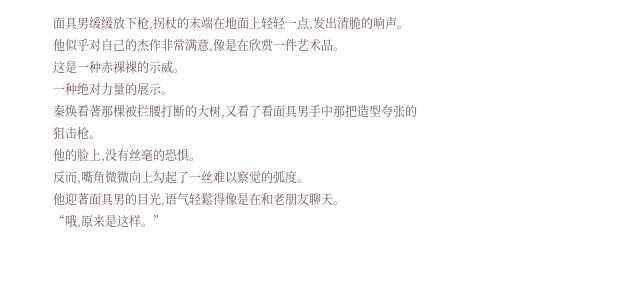面具男缓缓放下枪,拐杖的末端在地面上轻轻一点,发出清脆的响声。
他似乎对自己的杰作非常满意,像是在欣赏一件艺术品。
这是一种赤裸裸的示威。
一种绝对力量的展示。
秦焕看著那棵被拦腰打断的大树,又看了看面具男手中那把造型夸张的狙击枪。
他的脸上,没有丝毫的恐惧。
反而,嘴角微微向上勾起了一丝难以察觉的弧度。
他迎著面具男的目光,语气轻鬆得像是在和老朋友聊天。
“哦,原来是这样。”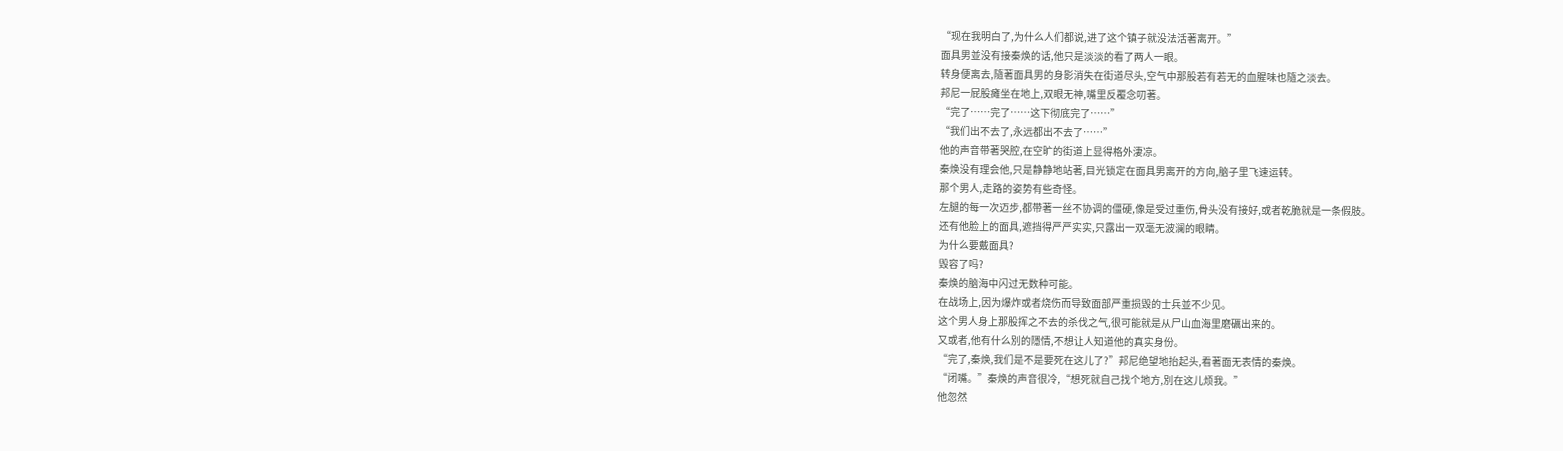“现在我明白了,为什么人们都说,进了这个镇子就没法活著离开。”
面具男並没有接秦焕的话,他只是淡淡的看了两人一眼。
转身便离去,隨著面具男的身影消失在街道尽头,空气中那股若有若无的血腥味也隨之淡去。
邦尼一屁股瘫坐在地上,双眼无神,嘴里反覆念叨著。
“完了……完了……这下彻底完了……”
“我们出不去了,永远都出不去了……”
他的声音带著哭腔,在空旷的街道上显得格外淒凉。
秦焕没有理会他,只是静静地站著,目光锁定在面具男离开的方向,脑子里飞速运转。
那个男人,走路的姿势有些奇怪。
左腿的每一次迈步,都带著一丝不协调的僵硬,像是受过重伤,骨头没有接好,或者乾脆就是一条假肢。
还有他脸上的面具,遮挡得严严实实,只露出一双毫无波澜的眼睛。
为什么要戴面具?
毁容了吗?
秦焕的脑海中闪过无数种可能。
在战场上,因为爆炸或者烧伤而导致面部严重损毁的士兵並不少见。
这个男人身上那股挥之不去的杀伐之气,很可能就是从尸山血海里磨礪出来的。
又或者,他有什么別的隱情,不想让人知道他的真实身份。
“完了,秦焕,我们是不是要死在这儿了?”邦尼绝望地抬起头,看著面无表情的秦焕。
“闭嘴。”秦焕的声音很冷,“想死就自己找个地方,別在这儿烦我。”
他忽然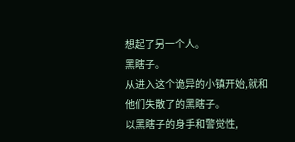想起了另一个人。
黑瞎子。
从进入这个诡异的小镇开始,就和他们失散了的黑瞎子。
以黑瞎子的身手和警觉性,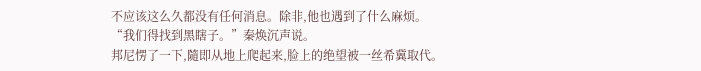不应该这么久都没有任何消息。除非,他也遇到了什么麻烦。
“我们得找到黑瞎子。”秦焕沉声说。
邦尼愣了一下,隨即从地上爬起来,脸上的绝望被一丝希冀取代。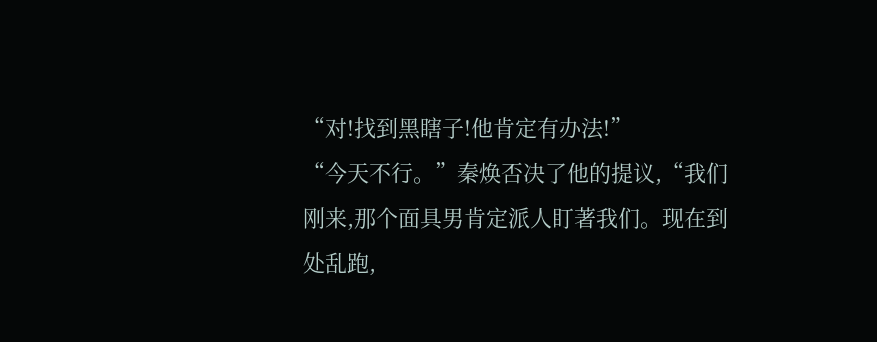“对!找到黑瞎子!他肯定有办法!”
“今天不行。”秦焕否决了他的提议,“我们刚来,那个面具男肯定派人盯著我们。现在到处乱跑,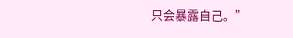只会暴露自己。”